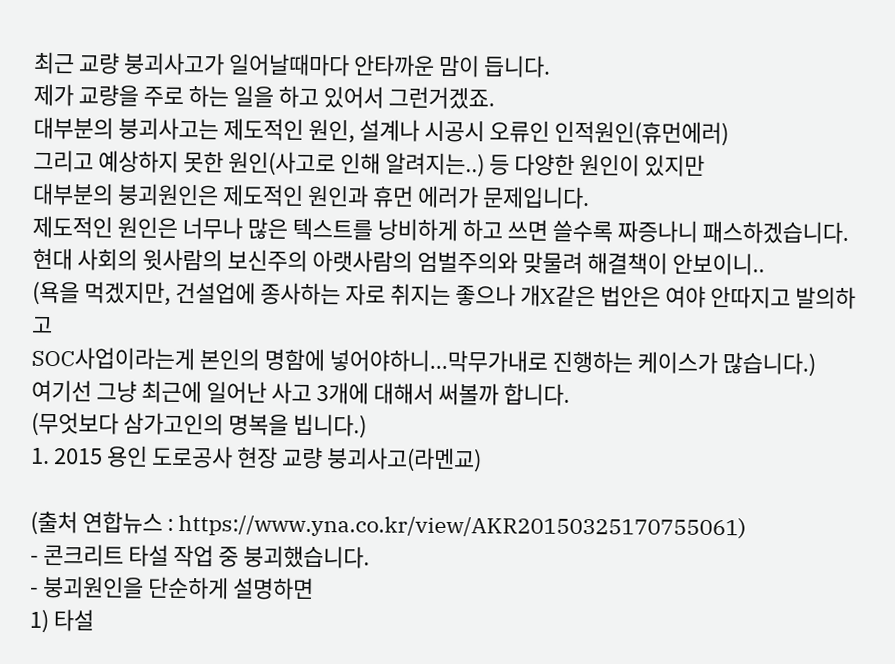최근 교량 붕괴사고가 일어날때마다 안타까운 맘이 듭니다.
제가 교량을 주로 하는 일을 하고 있어서 그런거겠죠.
대부분의 붕괴사고는 제도적인 원인, 설계나 시공시 오류인 인적원인(휴먼에러)
그리고 예상하지 못한 원인(사고로 인해 알려지는..) 등 다양한 원인이 있지만
대부분의 붕괴원인은 제도적인 원인과 휴먼 에러가 문제입니다.
제도적인 원인은 너무나 많은 텍스트를 낭비하게 하고 쓰면 쓸수록 짜증나니 패스하겠습니다.
현대 사회의 윗사람의 보신주의 아랫사람의 엄벌주의와 맞물려 해결책이 안보이니..
(욕을 먹겠지만, 건설업에 종사하는 자로 취지는 좋으나 개X같은 법안은 여야 안따지고 발의하고
SOC사업이라는게 본인의 명함에 넣어야하니...막무가내로 진행하는 케이스가 많습니다.)
여기선 그냥 최근에 일어난 사고 3개에 대해서 써볼까 합니다.
(무엇보다 삼가고인의 명복을 빕니다.)
1. 2015 용인 도로공사 현장 교량 붕괴사고(라멘교)

(출처 연합뉴스 : https://www.yna.co.kr/view/AKR20150325170755061)
- 콘크리트 타설 작업 중 붕괴했습니다.
- 붕괴원인을 단순하게 설명하면
1) 타설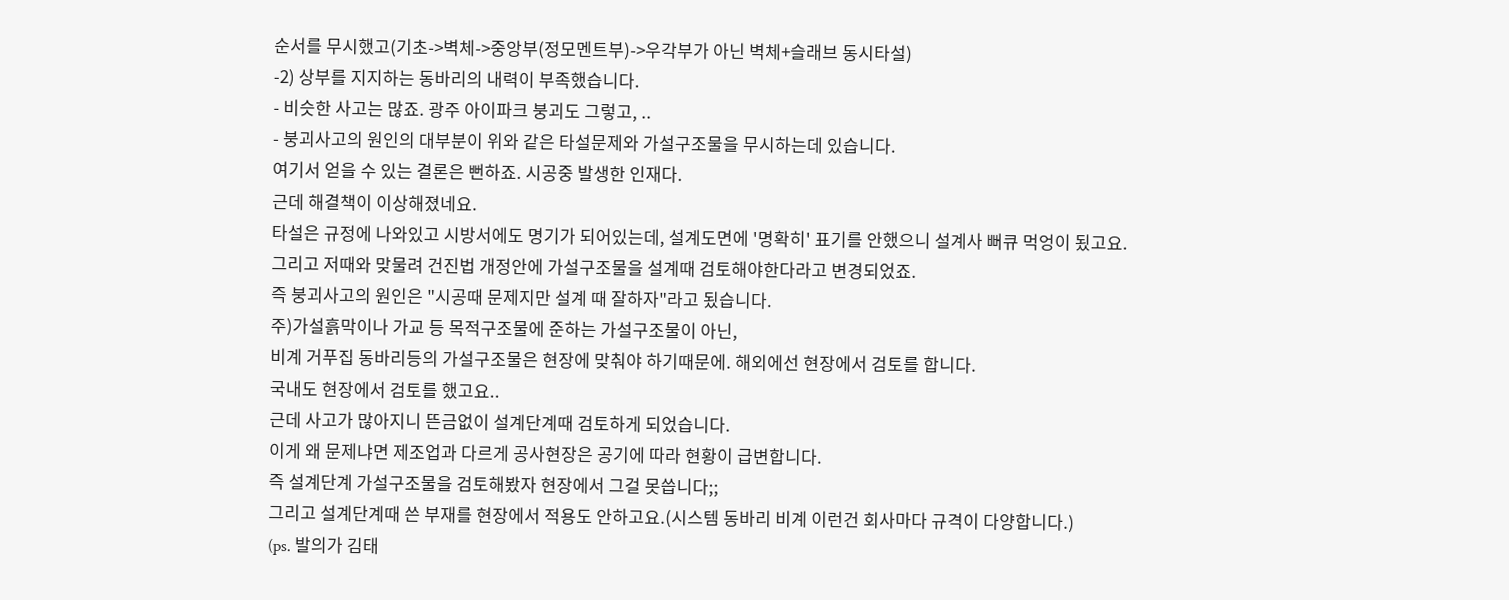순서를 무시했고(기초->벽체->중앙부(정모멘트부)->우각부가 아닌 벽체+슬래브 동시타설)
-2) 상부를 지지하는 동바리의 내력이 부족했습니다.
- 비슷한 사고는 많죠. 광주 아이파크 붕괴도 그렇고, ..
- 붕괴사고의 원인의 대부분이 위와 같은 타설문제와 가설구조물을 무시하는데 있습니다.
여기서 얻을 수 있는 결론은 뻔하죠. 시공중 발생한 인재다.
근데 해결책이 이상해졌네요.
타설은 규정에 나와있고 시방서에도 명기가 되어있는데, 설계도면에 '명확히' 표기를 안했으니 설계사 뻐큐 먹엉이 됬고요.
그리고 저때와 맞물려 건진법 개정안에 가설구조물을 설계때 검토해야한다라고 변경되었죠.
즉 붕괴사고의 원인은 "시공때 문제지만 설계 때 잘하자"라고 됬습니다.
주)가설흙막이나 가교 등 목적구조물에 준하는 가설구조물이 아닌,
비계 거푸집 동바리등의 가설구조물은 현장에 맞춰야 하기때문에. 해외에선 현장에서 검토를 합니다.
국내도 현장에서 검토를 했고요..
근데 사고가 많아지니 뜬금없이 설계단계때 검토하게 되었습니다.
이게 왜 문제냐면 제조업과 다르게 공사현장은 공기에 따라 현황이 급변합니다.
즉 설계단계 가설구조물을 검토해봤자 현장에서 그걸 못씁니다;;
그리고 설계단계때 쓴 부재를 현장에서 적용도 안하고요.(시스템 동바리 비계 이런건 회사마다 규격이 다양합니다.)
(ps. 발의가 김태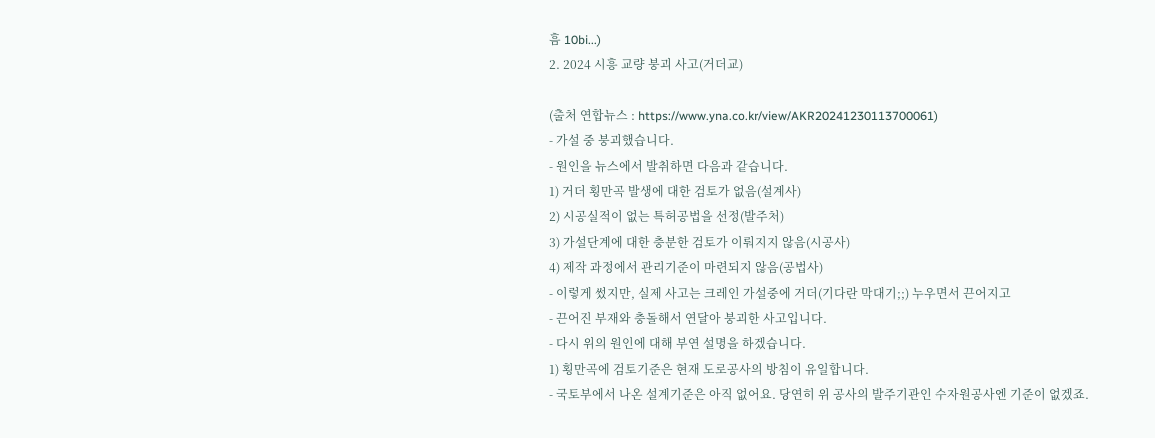흠 10bi...)
2. 2024 시흥 교량 붕괴 사고(거더교)

(출처 연합뉴스 : https://www.yna.co.kr/view/AKR20241230113700061)
- 가설 중 붕괴했습니다.
- 원인을 뉴스에서 발취하면 다음과 같습니다.
1) 거더 횡만곡 발생에 대한 검토가 없음(설계사)
2) 시공실적이 없는 특허공법을 선정(발주처)
3) 가설단계에 대한 충분한 검토가 이뤄지지 않음(시공사)
4) 제작 과정에서 관리기준이 마련되지 않음(공법사)
- 이렇게 썼지만, 실제 사고는 크레인 가설중에 거더(기다란 막대기;;) 누우면서 끈어지고
- 끈어진 부재와 충돌해서 연달아 붕괴한 사고입니다.
- 다시 위의 원인에 대해 부연 설명을 하겠습니다.
1) 횡만곡에 검토기준은 현재 도로공사의 방침이 유일합니다.
- 국토부에서 나온 설계기준은 아직 없어요. 당연히 위 공사의 발주기관인 수자원공사엔 기준이 없겠죠.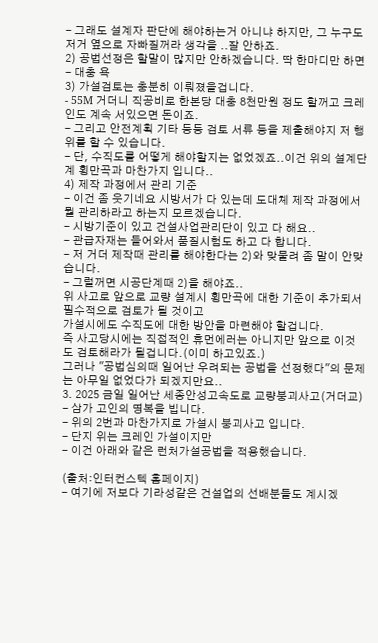- 그래도 설계자 판단에 해야하는거 아니냐 하지만, 그 누구도 저거 옆으로 자빠질꺼라 생각을 ..잘 안하죠.
2) 공법선정은 할말이 많지만 안하겠습니다. 딱 한마디만 하면
- 대충 욕
3) 가설검토는 충분히 이뤄졌을겁니다.
- 55M 거더니 직공비로 한본당 대충 8천만원 정도 할꺼고 크레인도 계속 서있으면 돈이죠.
- 그리고 안전계획 기타 등등 검토 서류 등을 제출해야지 저 행위를 할 수 있습니다.
- 단, 수직도를 어떻게 해야할지는 없었겠죠..이건 위의 설계단계 횡만곡과 마찬가지 입니다..
4) 제작 과정에서 관리 기준
- 이건 좀 웃기네요 시방서가 다 있는데 도대체 제작 과정에서 뭘 관리하라고 하는지 모르겠습니다.
- 시방기준이 있고 건설사업관리단이 있고 다 해요..
- 관급자재는 들어와서 품질시험도 하고 다 합니다.
- 저 거더 제작때 관리를 해야한다는 2)와 맞물려 좀 말이 안맞습니다.
- 그럴꺼면 시공단계때 2)을 해야죠..
위 사고로 앞으로 교량 설계시 횡만곡에 대한 기준이 추가되서 필수적으로 검토가 될 것이고
가설시에도 수직도에 대한 방안을 마련해야 할겁니다.
즉 사고당시에는 직접적인 휴먼에러는 아니지만 앞으로 이것도 검토해라가 될겁니다.(이미 하고있죠.)
그러나 "공법심의때 일어난 우려되는 공법을 선정했다"의 문제는 아무일 없었다가 되겠지만요..
3. 2025 금일 일어난 세종안성고속도로 교량붕괴사고(거더교)
- 삼가 고인의 명복을 빕니다.
- 위의 2번과 마찬가지로 가설시 붕괴사고 입니다.
- 단지 위는 크레인 가설이지만
- 이건 아래와 같은 런처가설공법을 적용했습니다.

(출처:인터컨스텍 홈페이지)
- 여기에 저보다 기라성같은 건설업의 선배분들도 계시겠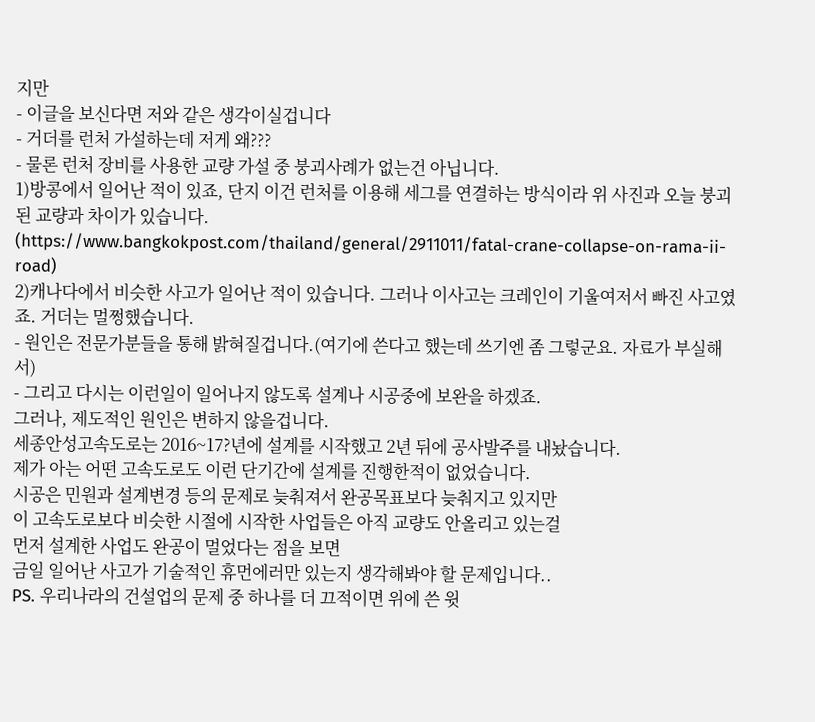지만
- 이글을 보신다면 저와 같은 생각이실겁니다
- 거더를 런처 가설하는데 저게 왜???
- 물론 런처 장비를 사용한 교량 가설 중 붕괴사례가 없는건 아닙니다.
1)방콩에서 일어난 적이 있죠, 단지 이건 런처를 이용해 세그를 연결하는 방식이라 위 사진과 오늘 붕괴된 교량과 차이가 있습니다.
(https://www.bangkokpost.com/thailand/general/2911011/fatal-crane-collapse-on-rama-ii-road)
2)캐나다에서 비슷한 사고가 일어난 적이 있습니다. 그러나 이사고는 크레인이 기울여저서 빠진 사고였죠. 거더는 멀쩡했습니다.
- 원인은 전문가분들을 통해 밝혀질겁니다.(여기에 쓴다고 했는데 쓰기엔 좀 그렇군요. 자료가 부실해서)
- 그리고 다시는 이런일이 일어나지 않도록 설계나 시공중에 보완을 하겠죠.
그러나, 제도적인 원인은 변하지 않을겁니다.
세종안성고속도로는 2016~17?년에 설계를 시작했고 2년 뒤에 공사발주를 내놨습니다.
제가 아는 어떤 고속도로도 이런 단기간에 설계를 진행한적이 없었습니다.
시공은 민원과 설계변경 등의 문제로 늦춰져서 완공목표보다 늦춰지고 있지만
이 고속도로보다 비슷한 시절에 시작한 사업들은 아직 교량도 안올리고 있는걸
먼저 설계한 사업도 완공이 멀었다는 점을 보면
금일 일어난 사고가 기술적인 휴먼에러만 있는지 생각해봐야 할 문제입니다..
PS. 우리나라의 건설업의 문제 중 하나를 더 끄적이면 위에 쓴 윗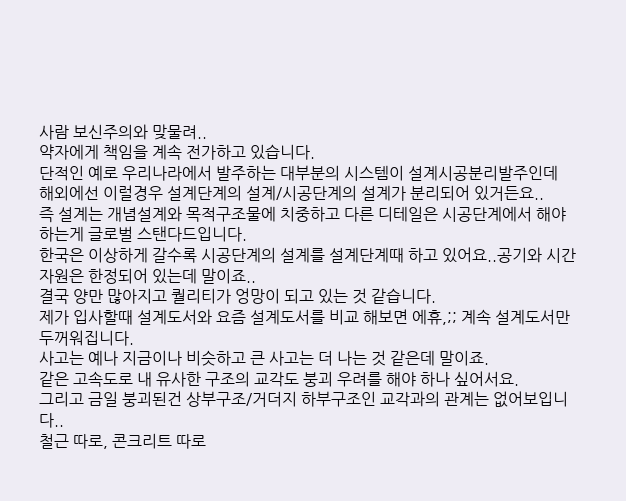사람 보신주의와 맞물려..
약자에게 책임을 계속 전가하고 있습니다.
단적인 예로 우리나라에서 발주하는 대부분의 시스템이 설계시공분리발주인데
해외에선 이럴경우 설계단계의 설계/시공단계의 설계가 분리되어 있거든요..
즉 설계는 개념설계와 목적구조물에 치중하고 다른 디테일은 시공단계에서 해야하는게 글로벌 스탠다드입니다.
한국은 이상하게 갈수록 시공단계의 설계를 설계단계때 하고 있어요..공기와 시간 자원은 한정되어 있는데 말이죠..
결국 양만 많아지고 퀄리티가 엉망이 되고 있는 것 같습니다.
제가 입사할때 설계도서와 요즘 설계도서를 비교 해보면 에휴,;; 계속 설계도서만 두꺼워집니다.
사고는 예나 지금이나 비슷하고 큰 사고는 더 나는 것 같은데 말이죠.
같은 고속도로 내 유사한 구조의 교각도 붕괴 우려를 해야 하나 싶어서요.
그리고 금일 붕괴된건 상부구조/거더지 하부구조인 교각과의 관계는 없어보입니다..
철근 따로, 콘크리트 따로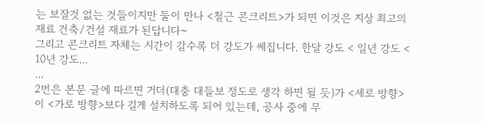는 보잘것 없는 것들이지만 둘이 만나 <철근 콘크리트>가 되면 이것은 지상 최고의 재료 건축/건설 재료가 된답니다~
그리고 콘크리트 자체는 시간이 갈수록 더 강도가 쎄집니다. 한달 강도 < 일년 강도 < 10년 강도...
...
2번은 본문 글에 따르면 거더(대충 대들보 정도로 생각 하면 될 듯)가 <세로 방향>이 <가로 방향>보다 길게 설치하도록 되어 있는데, 공사 중에 무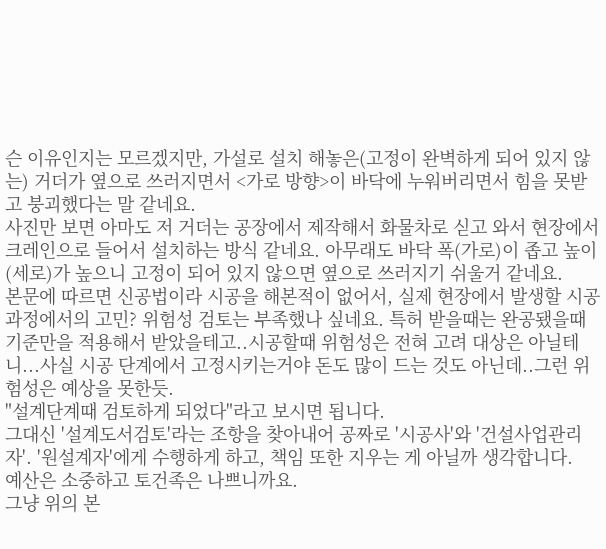슨 이유인지는 모르겠지만, 가설로 설치 해놓은(고정이 완벽하게 되어 있지 않는) 거더가 옆으로 쓰러지면서 <가로 방향>이 바닥에 누워버리면서 힘을 못받고 붕괴했다는 말 같네요.
사진만 보면 아마도 저 거더는 공장에서 제작해서 화물차로 싣고 와서 현장에서 크레인으로 들어서 설치하는 방식 같네요. 아무래도 바닥 폭(가로)이 좁고 높이(세로)가 높으니 고정이 되어 있지 않으면 옆으로 쓰러지기 쉬울거 같네요.
본문에 따르면 신공법이라 시공을 해본적이 없어서, 실제 현장에서 발생할 시공 과정에서의 고민? 위험성 검토는 부족했나 싶네요. 특허 받을때는 완공됐을때 기준만을 적용해서 받았을테고..시공할때 위험성은 전혀 고려 대상은 아닐테니...사실 시공 단계에서 고정시키는거야 돈도 많이 드는 것도 아닌데..그런 위험성은 예상을 못한듯.
"설계단계때 검토하게 되었다"라고 보시면 됩니다.
그대신 '설계도서검토'라는 조항을 찾아내어 공짜로 '시공사'와 '건설사업관리자'. '원설계자'에게 수행하게 하고, 책임 또한 지우는 게 아닐까 생각합니다.
예산은 소중하고 토건족은 나쁘니까요.
그냥 위의 본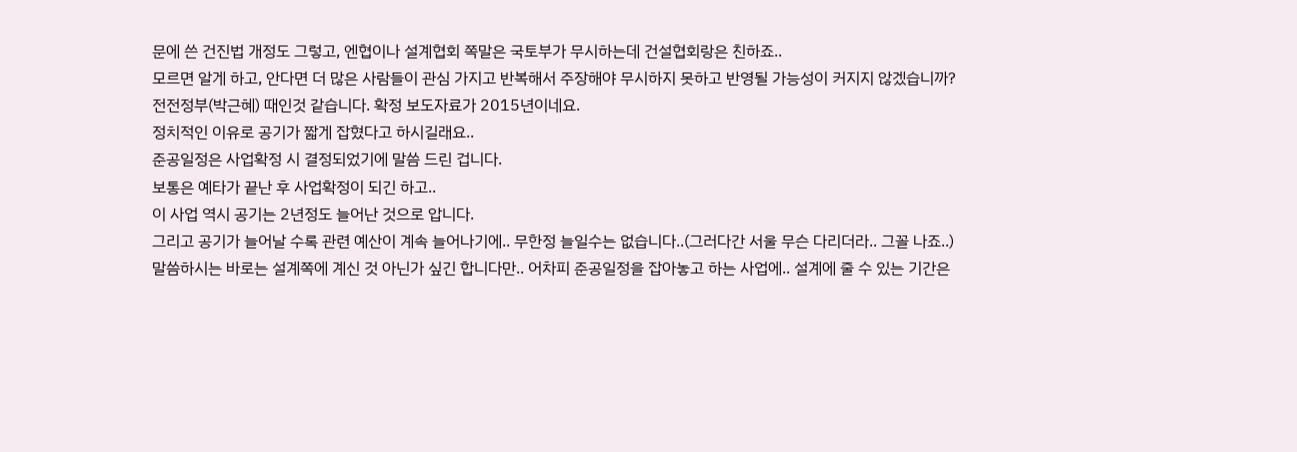문에 쓴 건진법 개정도 그렇고, 엔협이나 설계협회 쪽말은 국토부가 무시하는데 건설협회랑은 친하죠..
모르면 알게 하고, 안다면 더 많은 사람들이 관심 가지고 반복해서 주장해야 무시하지 못하고 반영될 가능성이 커지지 않겠습니까?
전전정부(박근혜) 때인것 같습니다. 확정 보도자료가 2015년이네요.
정치적인 이유로 공기가 짧게 잡혔다고 하시길래요..
준공일정은 사업확정 시 결정되었기에 말씀 드린 겁니다.
보통은 예타가 끝난 후 사업확정이 되긴 하고..
이 사업 역시 공기는 2년정도 늘어난 것으로 압니다.
그리고 공기가 늘어날 수록 관련 예산이 계속 늘어나기에.. 무한정 늘일수는 없습니다..(그러다간 서울 무슨 다리더라.. 그꼴 나죠..)
말씀하시는 바로는 설계쪽에 계신 것 아닌가 싶긴 합니다만.. 어차피 준공일정을 잡아놓고 하는 사업에.. 설계에 줄 수 있는 기간은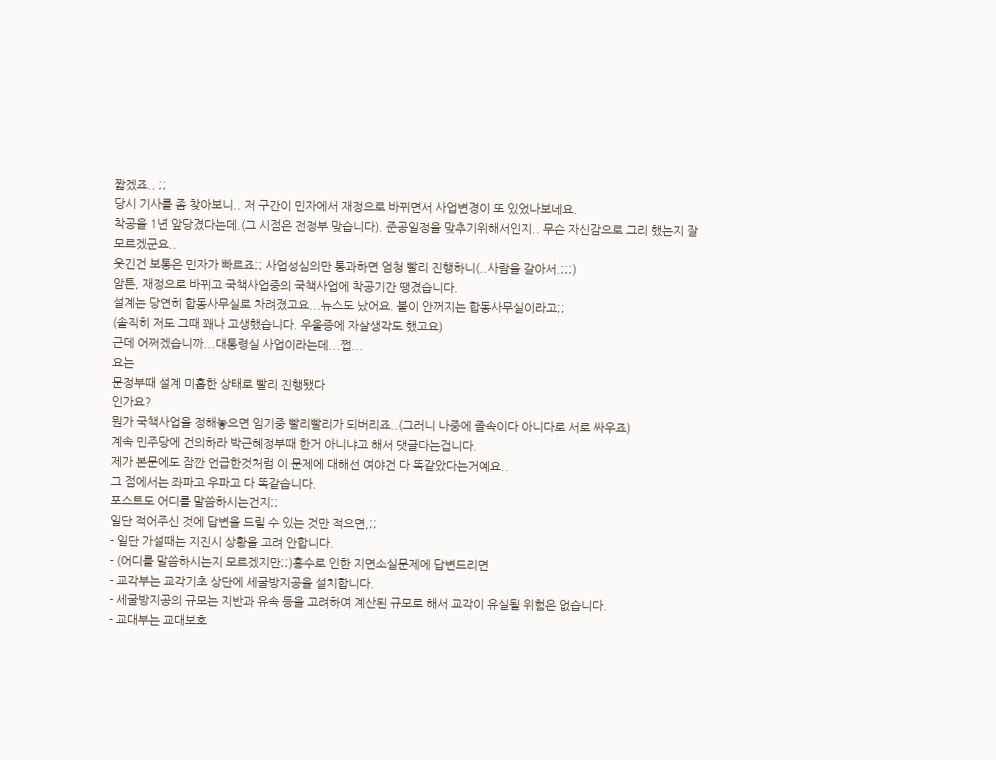짧겠죠.. ;;
당시 기사를 좀 찾아보니.. 저 구간이 민자에서 재정으로 바뀌면서 사업변경이 또 있었나보네요.
착공을 1년 앞당겼다는데.(그 시점은 전정부 맞습니다). 준공일정을 맞추기위해서인지.. 무슨 자신감으로 그리 했는지 잘 모르겠군요..
웃긴건 보통은 민자가 빠르죠;; 사업성심의만 통과하면 엄청 빨리 진행하니(..사람을 갈아서.;;;)
암튼, 재정으로 바뀌고 국책사업중의 국책사업에 착공기간 땡겼습니다.
설계는 당연히 합동사무실로 차려졌고요...뉴스도 났어요. 불이 안꺼지는 합동사무실이라고;;
(솔직히 저도 그때 꽤나 고생했습니다. 우울증에 자살생각도 했고요)
근데 어쩌겠습니까...대통령실 사업이라는데...쩝...
요는
문정부때 설계 미흡한 상태로 빨리 진행됐다
인가요?
뭔가 국책사업을 정해놓으면 임기중 빨리빨리가 되버리죠..(그러니 나중에 졸속이다 아니다로 서로 싸우죠)
계속 민주당에 건의하라 박근혜정부때 한거 아니냐고 해서 댓글다는겁니다.
제가 본문에도 잠깐 언급한것처럼 이 문제에 대해선 여야건 다 똑같았다는거예요..
그 점에서는 좌파고 우파고 다 똑같습니다.
포스트도 어디를 말씀하시는건지;;
일단 적어주신 것에 답변을 드릴 수 있는 것만 적으면,;;
- 일단 가설때는 지진시 상황을 고려 안합니다.
- (어디를 말씀하시는지 모르겠지만;;)홍수로 인한 지면소실문제에 답변드리면
- 교각부는 교각기초 상단에 세굴방지공을 설치합니다.
- 세굴방지공의 규모는 지반과 유속 등을 고려하여 계산된 규모로 해서 교각이 유실될 위험은 없습니다.
- 교대부는 교대보호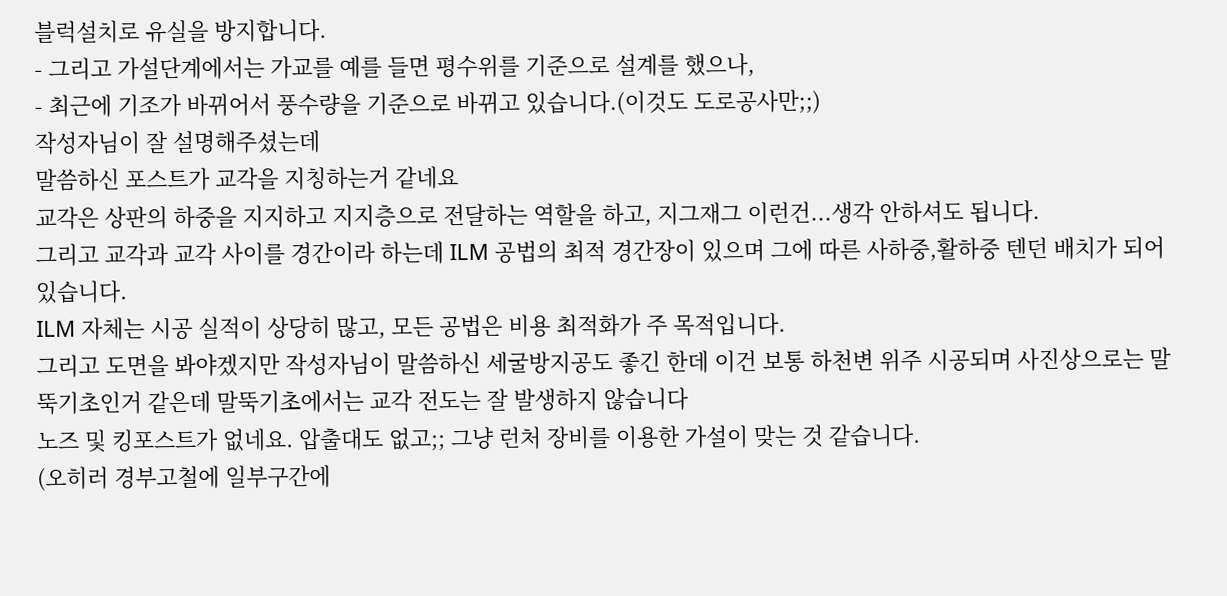블럭설치로 유실을 방지합니다.
- 그리고 가설단계에서는 가교를 예를 들면 평수위를 기준으로 설계를 했으나,
- 최근에 기조가 바뀌어서 풍수량을 기준으로 바뀌고 있습니다.(이것도 도로공사만;;)
작성자님이 잘 설명해주셨는데
말씀하신 포스트가 교각을 지칭하는거 같네요
교각은 상판의 하중을 지지하고 지지층으로 전달하는 역할을 하고, 지그재그 이런건...생각 안하셔도 됩니다.
그리고 교각과 교각 사이를 경간이라 하는데 ILM 공법의 최적 경간장이 있으며 그에 따른 사하중,활하중 텐던 배치가 되어있습니다.
ILM 자체는 시공 실적이 상당히 많고, 모든 공법은 비용 최적화가 주 목적입니다.
그리고 도면을 봐야겠지만 작성자님이 말씀하신 세굴방지공도 좋긴 한데 이건 보통 하천변 위주 시공되며 사진상으로는 말뚝기초인거 같은데 말뚝기초에서는 교각 전도는 잘 발생하지 않습니다
노즈 및 킹포스트가 없네요. 압출대도 없고;; 그냥 런처 장비를 이용한 가설이 맞는 것 같습니다.
(오히러 경부고철에 일부구간에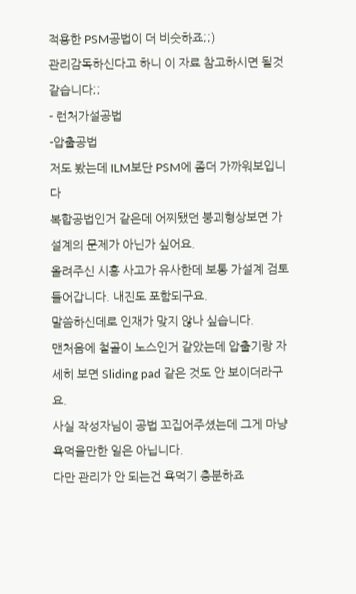적용한 PSM공법이 더 비슷하죠;;)
관리감독하신다고 하니 이 자료 참고하시면 될것 같습니다;;
- 런처가설공법
-압출공법
저도 봤는데 ILM보단 PSM에 좀더 가까워보입니다
복합공법인거 같은데 어찌됐던 붕괴형상보면 가설계의 문제가 아닌가 싶어요.
올려주신 시흥 사고가 유사한데 보통 가설계 검토 들어갑니다. 내진도 포함되구요.
말씀하신데로 인재가 맞지 않나 싶습니다.
맨처음에 철골이 노스인거 같았는데 압출기랑 자세히 보면 Sliding pad 같은 것도 안 보이더라구요.
사실 작성자님이 공법 꼬집어주셨는데 그게 마냥 욕먹을만한 일은 아닙니다.
다만 관리가 안 되는건 욕먹기 충분하죠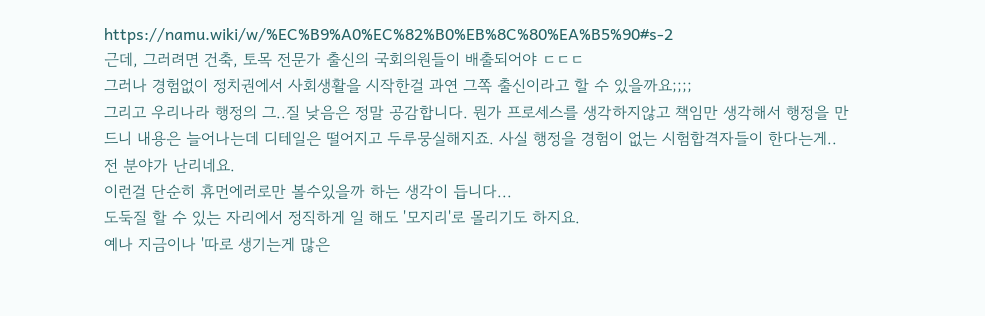https://namu.wiki/w/%EC%B9%A0%EC%82%B0%EB%8C%80%EA%B5%90#s-2
근데, 그러려면 건축, 토목 전문가 출신의 국회의원들이 배출되어야 ㄷㄷㄷ
그러나 경험없이 정치권에서 사회생활을 시작한걸 과연 그쪽 출신이라고 할 수 있을까요;;;;
그리고 우리나라 행정의 그..질 낮음은 정말 공감합니다. 뭔가 프로세스를 생각하지않고 책임만 생각해서 행정을 만드니 내용은 늘어나는데 디테일은 떨어지고 두루뭉실해지죠. 사실 행정을 경험이 없는 시험합격자들이 한다는게..전 분야가 난리네요.
이런걸 단순히 휴먼에러로만 볼수있을까 하는 생각이 듭니다...
도둑질 할 수 있는 자리에서 정직하게 일 해도 '모지리'로 몰리기도 하지요.
예나 지금이나 '따로 생기는게 많은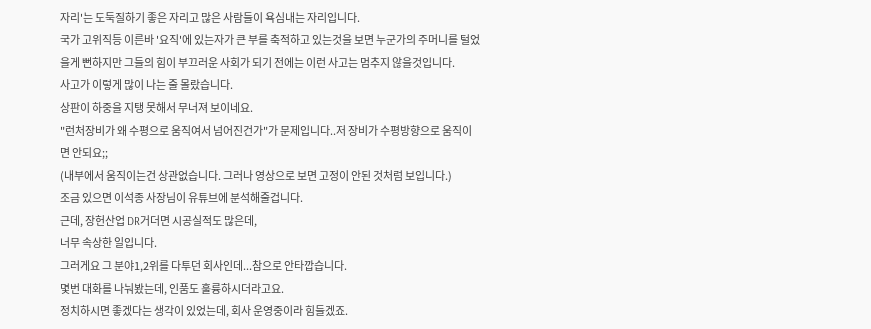자리'는 도둑질하기 좋은 자리고 많은 사람들이 욕심내는 자리입니다.
국가 고위직등 이른바 '요직'에 있는자가 큰 부를 축적하고 있는것을 보면 누군가의 주머니를 털었을게 뻔하지만 그들의 힘이 부끄러운 사회가 되기 전에는 이런 사고는 멈추지 않을것입니다.
사고가 이렇게 많이 나는 줄 몰랐습니다.
상판이 하중을 지탱 못해서 무너져 보이네요.
"런처장비가 왜 수평으로 움직여서 넘어진건가"가 문제입니다..저 장비가 수평방향으로 움직이면 안되요;;
(내부에서 움직이는건 상관없습니다. 그러나 영상으로 보면 고정이 안된 것처럼 보입니다.)
조금 있으면 이석종 사장님이 유튜브에 분석해줄겁니다.
근데, 장헌산업 DR거더면 시공실적도 많은데,
너무 속상한 일입니다.
그러게요 그 분야1,2위를 다투던 회사인데...참으로 안타깝습니다.
몇번 대화를 나눠봤는데, 인품도 훌륭하시더라고요.
정치하시면 좋겠다는 생각이 있었는데, 회사 운영중이라 힘들겠죠.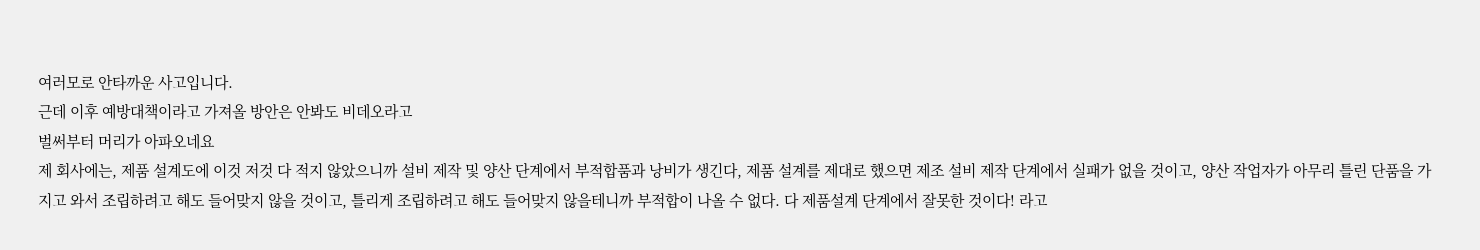여러모로 안타까운 사고입니다.
근데 이후 예방대책이라고 가져올 방안은 안봐도 비데오라고
벌써부터 머리가 아파오네요
제 회사에는, 제품 설계도에 이것 저것 다 적지 않았으니까 설비 제작 및 양산 단계에서 부적합품과 낭비가 생긴다, 제품 설계를 제대로 했으면 제조 설비 제작 단계에서 실패가 없을 것이고, 양산 작업자가 아무리 틀린 단품을 가지고 와서 조립하려고 해도 들어맞지 않을 것이고, 틀리게 조립하려고 해도 들어맞지 않을테니까 부적합이 나올 수 없다. 다 제품설계 단계에서 잘못한 것이다! 라고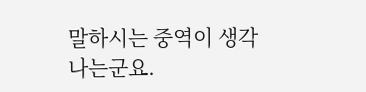말하시는 중역이 생각나는군요.